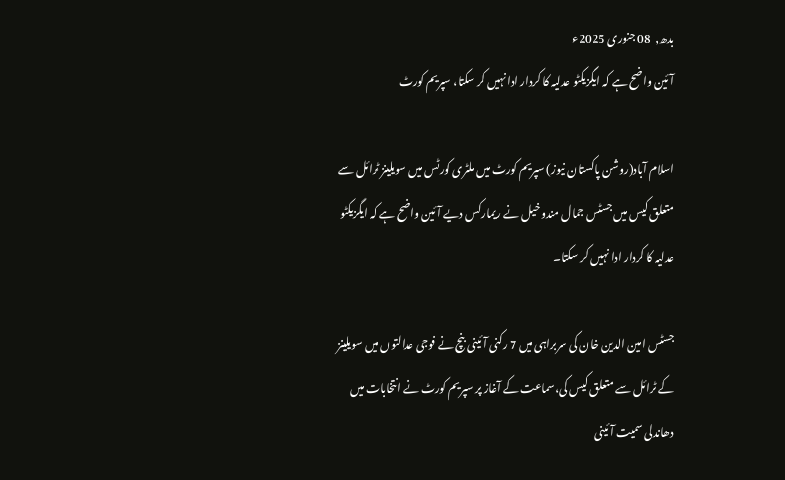بدھ,  08 جنوری 2025ء
آئین واضح ہے کہ ایگزیکٹو عدلیہ کا کردار ادا نہیں کر سکتا، سپریم کورٹ

اسلام آباد(روشن پاکستان نیوز) سپریم کورٹ میں ملٹری کورٹس میں سویلینز ٹرائل سے متعلق کیس میں جسٹس جمال مندوخیل نے ریمارکس دیے آئین واضح ہے کہ ایگزیکٹو عدلیہ کا کردار ادا نہیں کر سکتا۔

جسٹس امین الدین خان کی سربراہی میں 7 رکنی آئینی بنچ نے فوجی عدالتوں میں سویلینز کے ٹرائل سے متعلق کیس کی،سماعت کے آغاز پر سپریم کورٹ نے انتخابات میں دھاندلی سمیت آئینی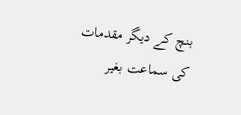بنچ کے دیگر مقدمات کی سماعت بغیر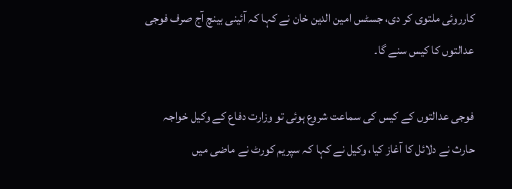کارروئی ملتوی کر دی، جسٹس امین الدین خان نے کہا کہ آئینی بینچ آج صرف فوجی عدالتوں کا کیس سنے گا۔

فوجی عدالتوں کے کیس کی سماعت شروع ہوئی تو وزارت دفاع کے وکیل خواجہ حارث نے دلائل کا آغاز کیا، وکیل نے کہا کہ سپریم کورٹ نے ماضی میں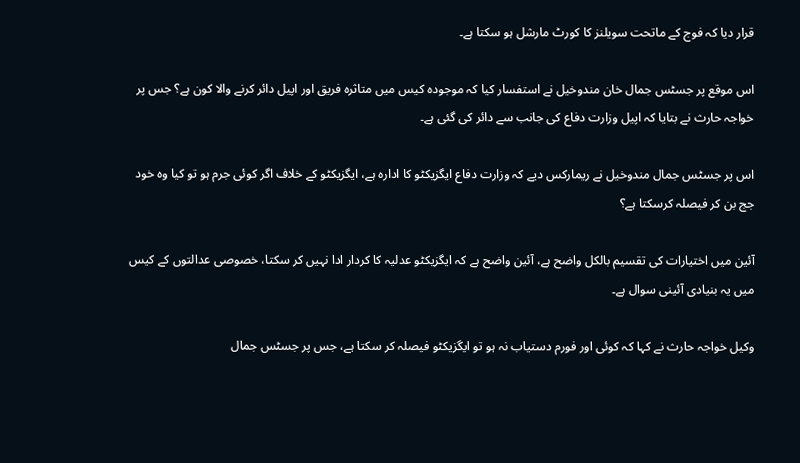قرار دیا کہ فوج کے ماتحت سویلنز کا کورٹ مارشل ہو سکتا ہے۔

اس موقع پر جسٹس جمال خان مندوخیل نے استفسار کیا کہ موجودہ کیس میں متاثرہ فریق اور اپیل دائر کرنے والا کون ہے؟ جس پر خواجہ حارث نے بتایا کہ اپیل وزارت دفاع کی جانب سے دائر کی گئی ہے۔

اس پر جسٹس جمال مندوخیل نے ریمارکس دیے کہ وزارت دفاع ایگزیکٹو کا ادارہ ہے، ایگزیکٹو کے خلاف اگر کوئی جرم ہو تو کیا وہ خود جج بن کر فیصلہ کرسکتا ہے؟

آئین میں اختیارات کی تقسیم بالکل واضح ہے، آئین واضح ہے کہ ایگزیکٹو عدلیہ کا کردار ادا نہیں کر سکتا، خصوصی عدالتوں کے کیس میں یہ بنیادی آئینی سوال ہے۔

وکیل خواجہ حارث نے کہا کہ کوئی اور فورم دستیاب نہ ہو تو ایگزیکٹو فیصلہ کر سکتا ہے، جس پر جسٹس جمال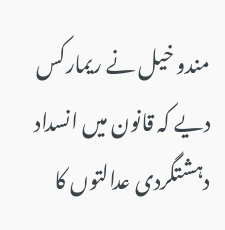مندو خیل نے ریمارکس دیے کہ قانون میں انسداد دہشتگردی عدالتوں کا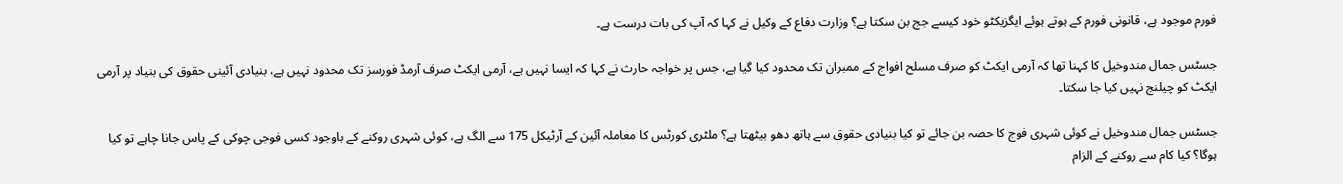فورم موجود ہے، قانونی فورم کے ہوتے ہوئے ایگزیکٹو خود کیسے جج بن سکتا ہے؟ وزارت دفاع کے وکیل نے کہا کہ آپ کی بات درست ہے۔

جسٹس جمال مندوخیل کا کہنا تھا کہ آرمی ایکٹ کو صرف مسلح افواج کے ممبران تک محدود کیا گیا ہے، جس پر خواجہ حارث نے کہا کہ ایسا نہیں ہے، آرمی ایکٹ صرف آرمڈ فورسز تک محدود نہیں ہے، بنیادی آئینی حقوق کی بنیاد پر آرمی ایکٹ کو چیلنج نہیں کیا جا سکتا۔

جسٹس جمال مندوخیل نے کوئی شہری فوج کا حصہ بن جائے تو کیا بنیادی حقوق سے ہاتھ دھو بیٹھتا ہے؟ ملٹری کورٹس کا معاملہ آئین کے آرٹیکل 175 سے الگ ہے، کوئی شہری روکنے کے باوجود کسی فوجی چوکی کے پاس جانا چاہے تو کیا ہوگا؟ کیا کام سے روکنے کے الزام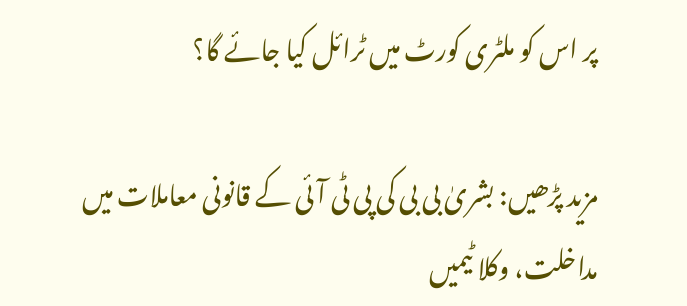پر اس کو ملٹری کورٹ میں ٹرائل کیا جائے گا؟

مزید پڑھیں: بشریٰ بی بی کی پی ٹی آئی کے قانونی معاملات میں مداخلت، وکلا ٹیمیں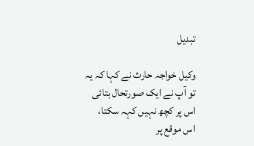تبدیل

وکیل خواجہ حارث نے کہا کہ یہ تو آپ نے ایک صورتحال بتائی اس پر کچھ نہیں کہہ سکتا، اس موقع پر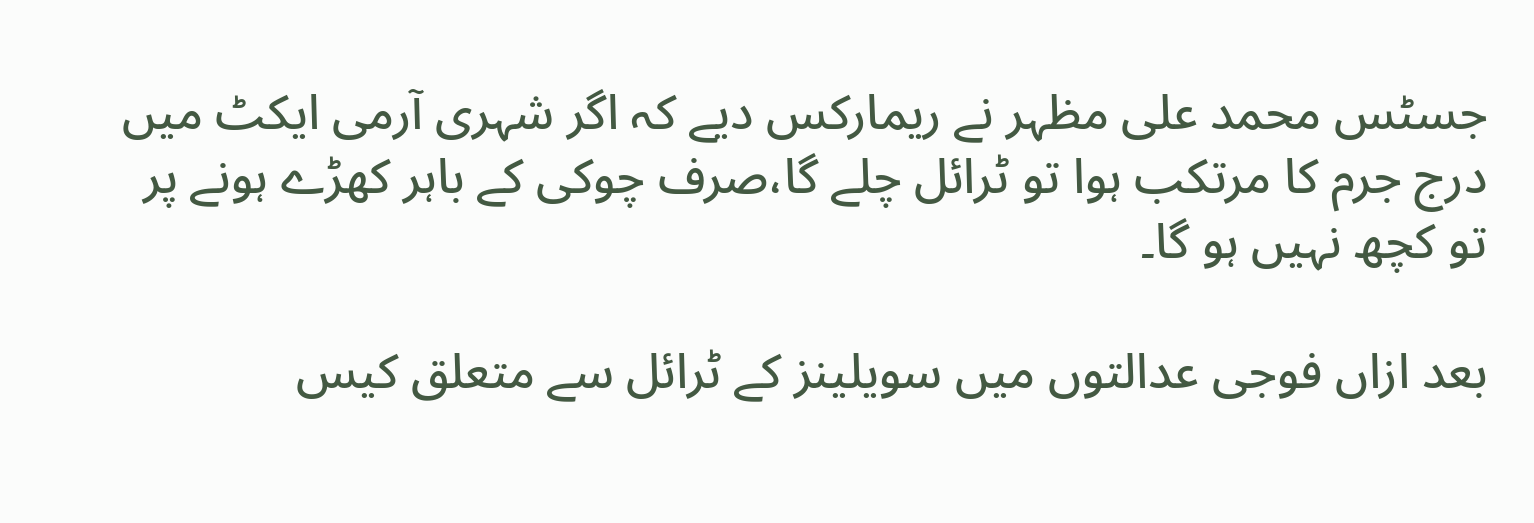جسٹس محمد علی مظہر نے ریمارکس دیے کہ اگر شہری آرمی ایکٹ میں درج جرم کا مرتکب ہوا تو ٹرائل چلے گا،صرف چوکی کے باہر کھڑے ہونے پر تو کچھ نہیں ہو گا۔

بعد ازاں فوجی عدالتوں میں سویلینز کے ٹرائل سے متعلق کیس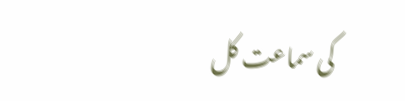کی سماعت کل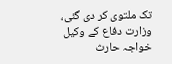تک ملتوی کر دی گئی، وزارت دفاع کے وکیل خواجہ حارث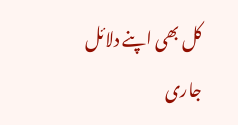کل بھی اپنے دلائل جاری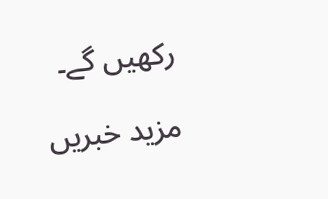رکھیں گے۔

مزید خبریں